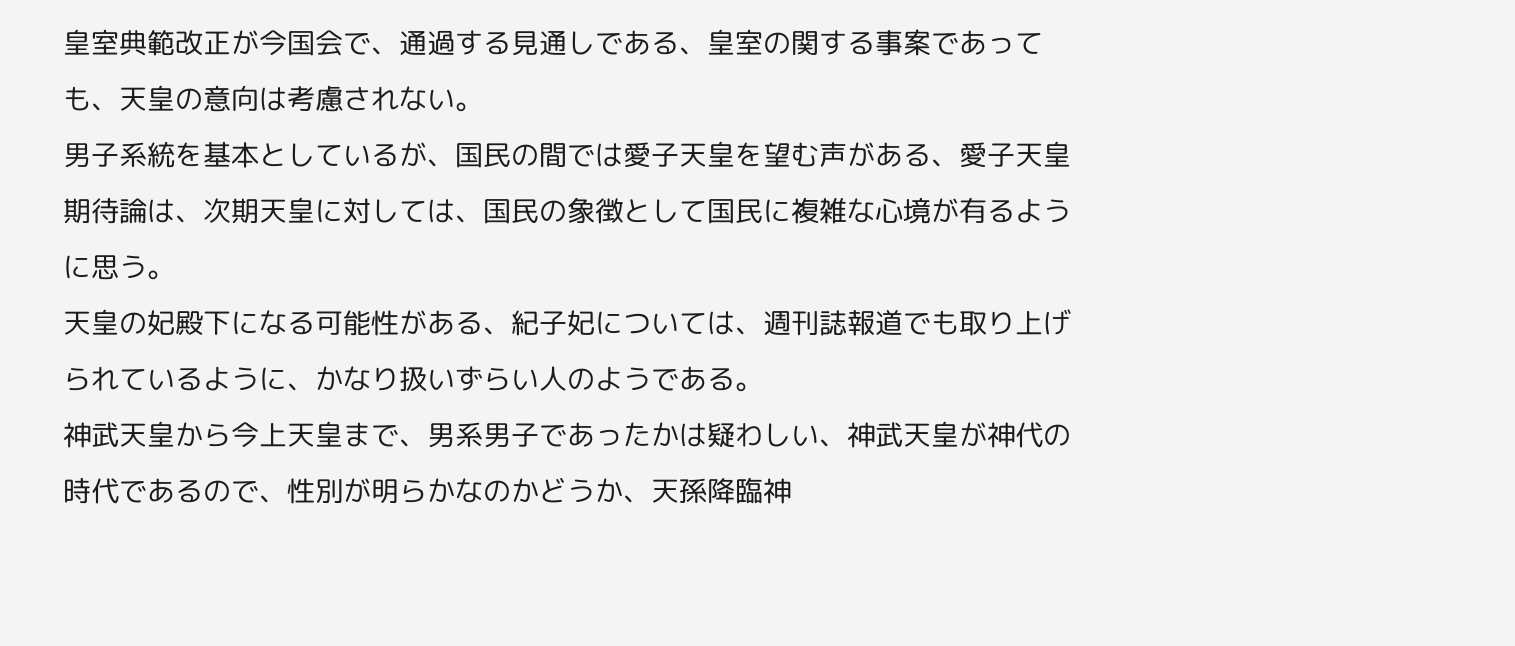皇室典範改正が今国会で、通過する見通しである、皇室の関する事案であっても、天皇の意向は考慮されない。
男子系統を基本としているが、国民の間では愛子天皇を望む声がある、愛子天皇期待論は、次期天皇に対しては、国民の象徴として国民に複雑な心境が有るように思う。
天皇の妃殿下になる可能性がある、紀子妃については、週刊誌報道でも取り上げられているように、かなり扱いずらい人のようである。
神武天皇から今上天皇まで、男系男子であったかは疑わしい、神武天皇が神代の時代であるので、性別が明らかなのかどうか、天孫降臨神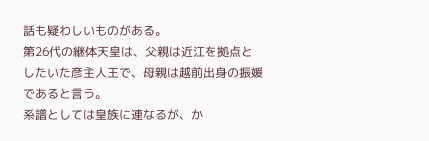話も疑わしいものがある。
第26代の継体天皇は、父親は近江を拠点としたいた彦主人王で、母親は越前出身の振媛であると言う。
系譜としては皇族に連なるが、か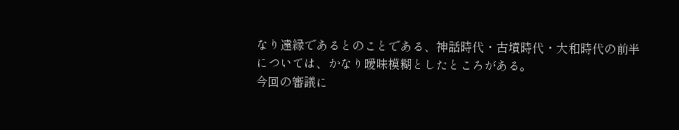なり遠縁であるとのことである、神話時代・古墳時代・大和時代の前半については、かなり曖昧模糊としたところがある。
今回の審議に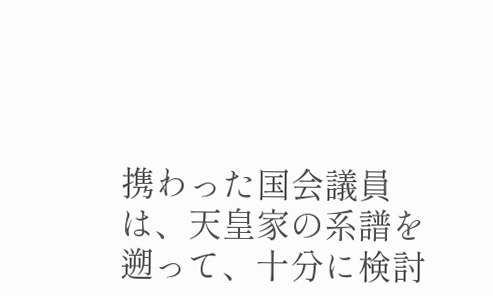携わった国会議員は、天皇家の系譜を遡って、十分に検討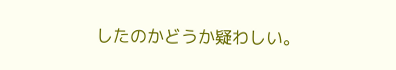したのかどうか疑わしい。